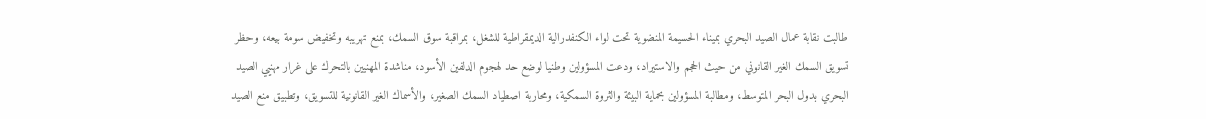طالبت نقابة عمال الصيد البحري بميناء الحسيمة المنضوية تحت لواء الكنفدرالية الديمقراطية للشغل، بمراقبة سوق السمك، بمنع تهريبه وتخفيض سومة بيعه، وحظر تسويق السمك الغير القانوني من حيث الحجم والاستيراد، ودعت المسؤولين وطنيا لوضع حد لهجوم الدلفين الأسود، مناشدة المهنيين بالتحرك على غرار مهنيي الصيد البحري بدول البحر المتوسط، ومطالبة المسؤولين بحماية البيئة والثروة السمكية، ومحاربة اصطياد السمك الصغير، والأسماك الغير القانونية للتسويق، وتطبيق منع الصيد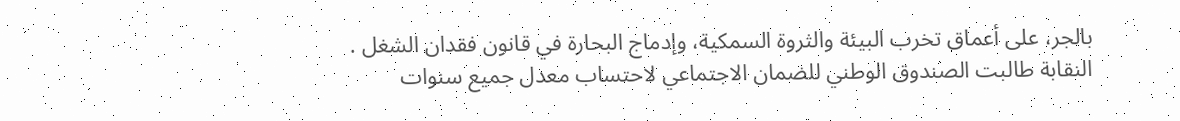بالجر، على أعماق تخرب البيئة والثروة السمكية، وإدماج البحارة في قانون فقدان الشغل .
النقابة طالبت الصندوق الوطني للضمان الاجتماعي لاحتساب معدل جميع سنوات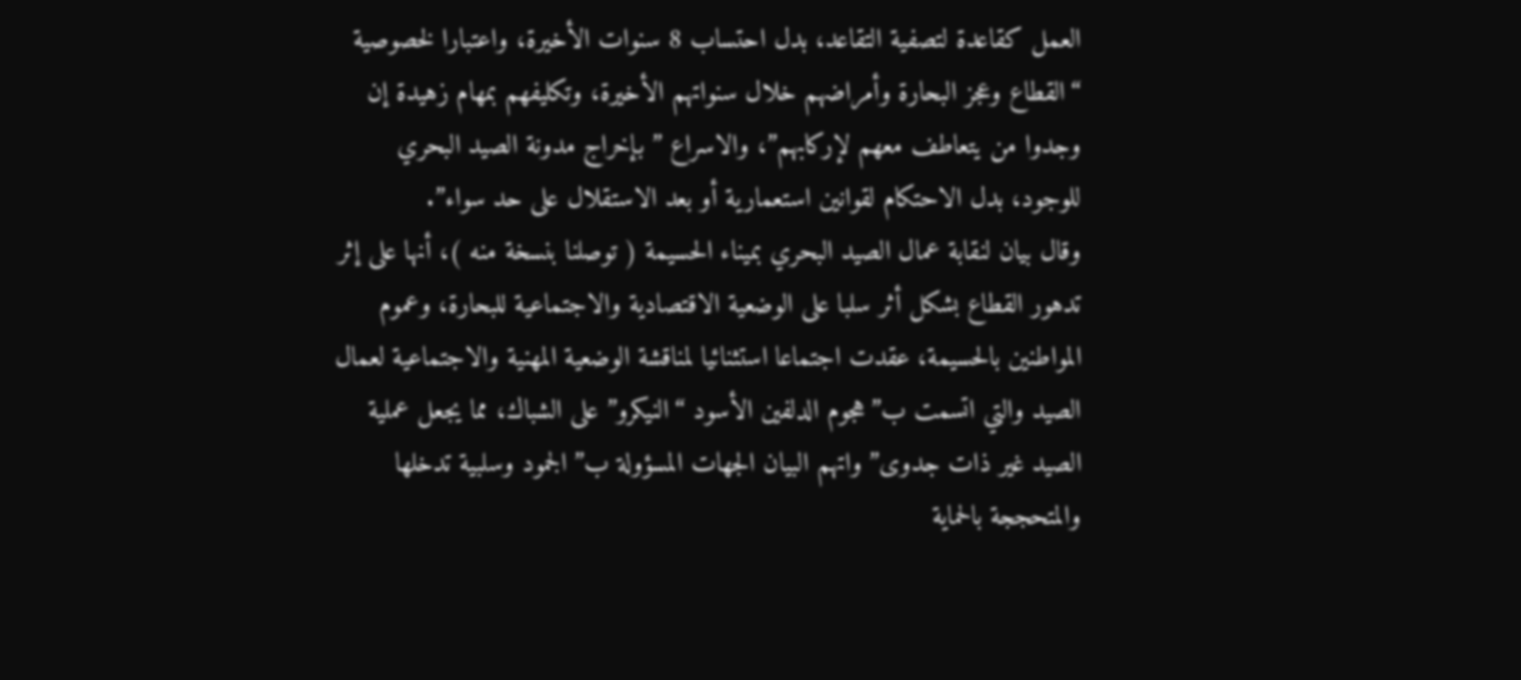العمل كقاعدة لتصفية التقاعد، بدل احتساب 8 سنوات الأخيرة، واعتبارا لخصوصية “القطاع وعجز البحارة وأمراضهم خلال سنواتهم الأخيرة، وتكليفهم بمهام زهيدة إن وجدوا من يتعاطف معهم لإركابهم”، والاسراع ” بإخراج مدونة الصيد البحري للوجود، بدل الاحتكام لقوانين استعمارية أو بعد الاستقلال على حد سواء”.
وقال بيان لنقابة عمال الصيد البحري بميناء الحسيمة ( توصلنا بنسخة منه )، أنها على إثر تدهور القطاع بشكل أثر سلبا على الوضعية الاقتصادية والاجتماعية للبحارة، وعموم المواطنين بالحسيمة، عقدت اجتماعا استثنائيا لمناقشة الوضعية المهنية والاجتماعية لعمال الصيد والتي اتسمت ب”هجوم الدلفين الأسود “النيكرو” على الشباك، مما يجعل عملية الصيد غير ذات جدوى” واتهم البيان الجهات المسؤولة ب” الجمود وسلبية تدخلها والمتحججة بالحماية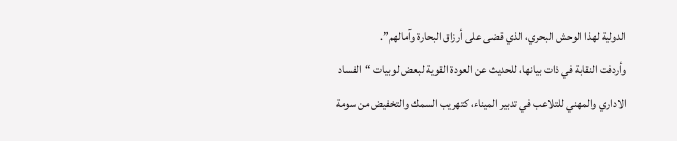الدولية لهذا الوحش البحري، الذي قضى على أرزاق البحارة وآمالهم”.
وأردفت النقابة في ذات بيانها، للحديث عن العودة القوية لبعض لوبيات “الفساد الاداري والمهني للتلاعب في تدبير الميناء، كتهريب السمك والتخفيض من سومة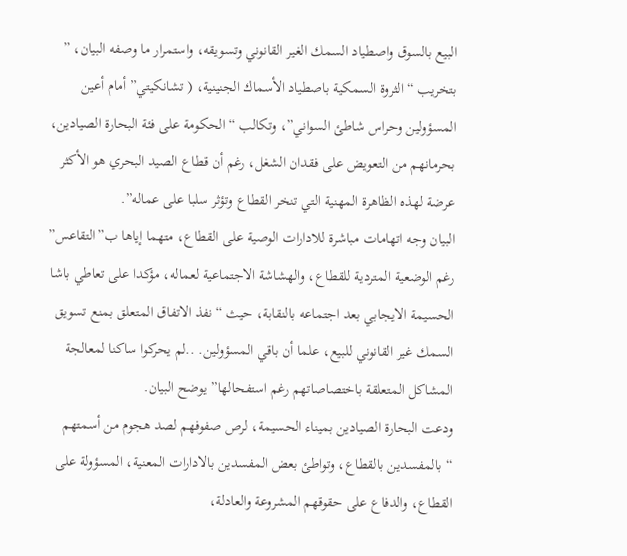البيع بالسوق واصطياد السمك الغير القانوني وتسويقه، واستمرار ما وصفه البيان، ” بتخريب “الثروة السمكية باصطياد الأسماك الجنينية، ( تشانكيتي” أمام أعين المسؤولين وحراس شاطئ السواني”، وتكالب “الحكومة على فئة البحارة الصيادين، بحرمانهم من التعويض على فقدان الشغل، رغم أن قطاع الصيد البحري هو الأكثر عرضة لهذه الظاهرة المهنية التي تنخر القطاع وتؤثر سلبا على عماله”.
البيان وجه اتهامات مباشرة للادارات الوصية على القطاع، متهما إياها ب”التقاعس” رغم الوضعية المتردية للقطاع، والهشاشة الاجتماعية لعماله، مؤكدا على تعاطي باشا الحسيمة الايجابي بعد اجتماعه بالنقابة، حيث “نفذ الاتفاق المتعلق بمنع تسويق السمك غير القانوني للبيع، علما أن باقي المسؤولين. ..لم يحركوا ساكنا لمعالجة المشاكل المتعلقة باختصاصاتهم رغم استفحالها” يوضح البيان.
ودعت البحارة الصيادين بميناء الحسيمة، لرص صفوفهم لصد هجوم من أسمتهم “بالمفسدين بالقطاع، وتواطئ بعض المفسدين بالادارات المعنية، المسؤولة على القطاع، والدفاع على حقوقهم المشروعة والعادلة،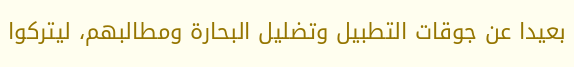بعيدا عن جوقات التطبيل وتضليل البحارة ومطالبهم، ليتركوا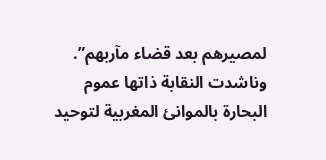لمصيرهم بعد قضاء مآربهم”.
وناشدت النقابة ذاتها عموم البحارة بالموانئ المغربية لتوحيد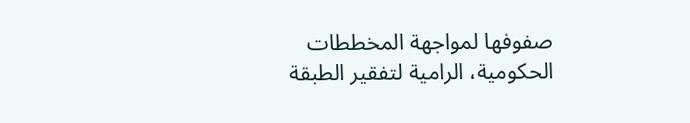صفوفها لمواجهة المخططات الحكومية، الرامية لتفقير الطبقة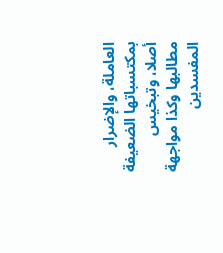العاملة، والإضرار بمكتسباتها الضعيفة أصلا، وتبخيس مطالبها وكذا مواجهة المفسدين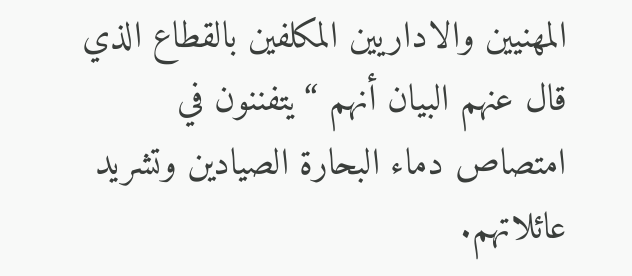المهنيين والاداريين المكلفين بالقطاع الذي قال عنهم البيان أنهم “يتفننون في امتصاص دماء البحارة الصيادين وتشريد عائلاتهم.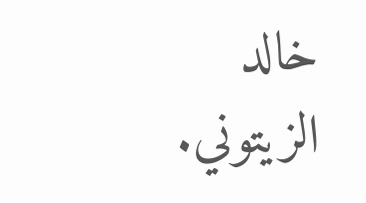خالد الزيتوني.